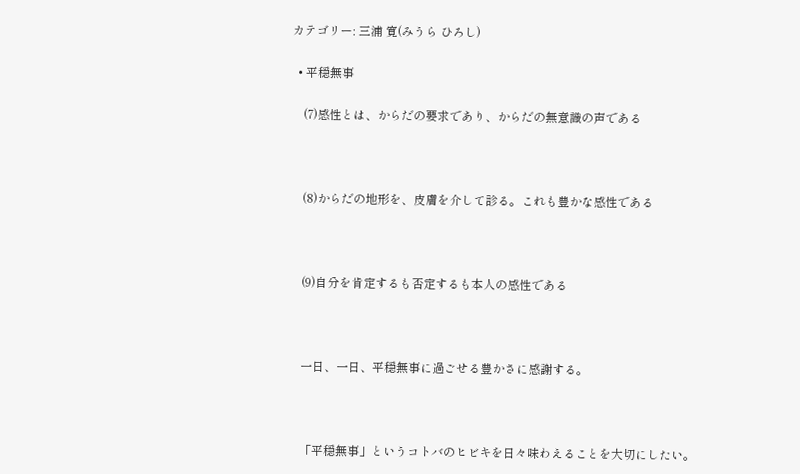カテゴリー: 三浦 寛(みうら ひろし)

  • 平穏無事

    (7)感性とは、からだの要求であり、からだの無意識の声である



    (8)からだの地形を、皮膚を介して診る。これも豊かな感性である



    (9)自分を肯定するも否定するも本人の感性である



    一日、一日、平穏無事に過ごせる豊かさに感謝する。



    「平穏無事」というコトバのヒビキを日々味わえることを大切にしたい。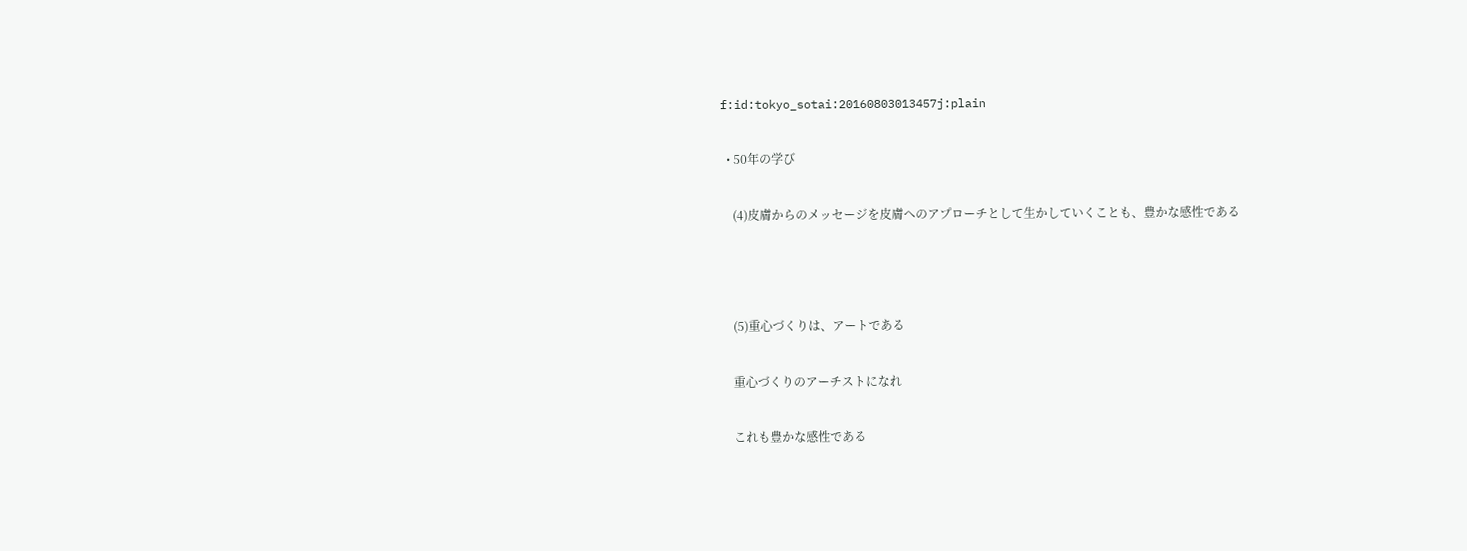f:id:tokyo_sotai:20160803013457j:plain

  • 50年の学び

    (4)皮膚からのメッセージを皮膚へのアプローチとして生かしていくことも、豊かな感性である



    (5)重心づくりは、アートである

    重心づくりのアーチストになれ

    これも豊かな感性である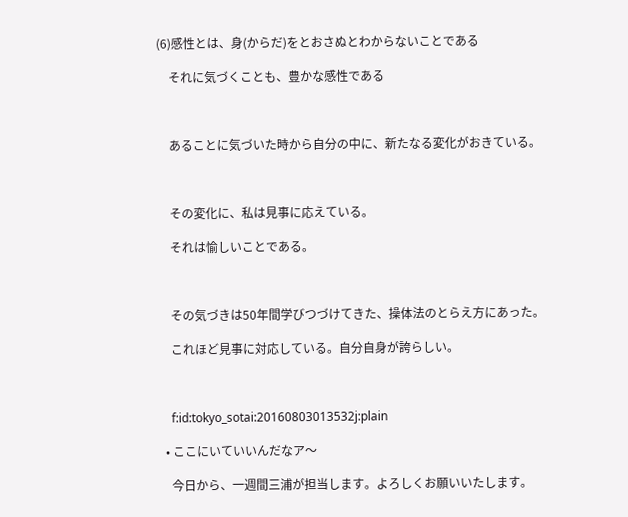(6)感性とは、身(からだ)をとおさぬとわからないことである

    それに気づくことも、豊かな感性である



    あることに気づいた時から自分の中に、新たなる変化がおきている。



    その変化に、私は見事に応えている。

    それは愉しいことである。



    その気づきは50年間学びつづけてきた、操体法のとらえ方にあった。

    これほど見事に対応している。自分自身が誇らしい。



    f:id:tokyo_sotai:20160803013532j:plain

  • ここにいていいんだなア〜

    今日から、一週間三浦が担当します。よろしくお願いいたします。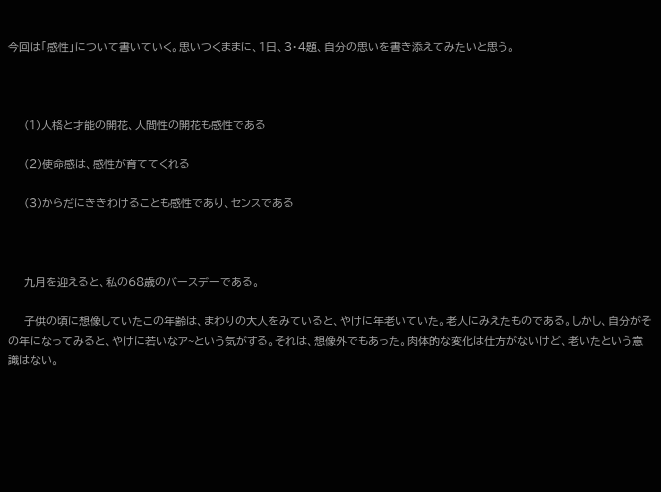今回は「感性」について書いていく。思いつくままに、1日、3・4題、自分の思いを書き添えてみたいと思う。



    (1)人格と才能の開花、人間性の開花も感性である

    (2)使命感は、感性が育ててくれる

    (3)からだにききわけることも感性であり、センスである



    九月を迎えると、私の68歳のバースデーである。

    子供の頃に想像していたこの年齢は、まわりの大人をみていると、やけに年老いていた。老人にみえたものである。しかし、自分がその年になってみると、やけに若いなア~という気がする。それは、想像外でもあった。肉体的な変化は仕方がないけど、老いたという意識はない。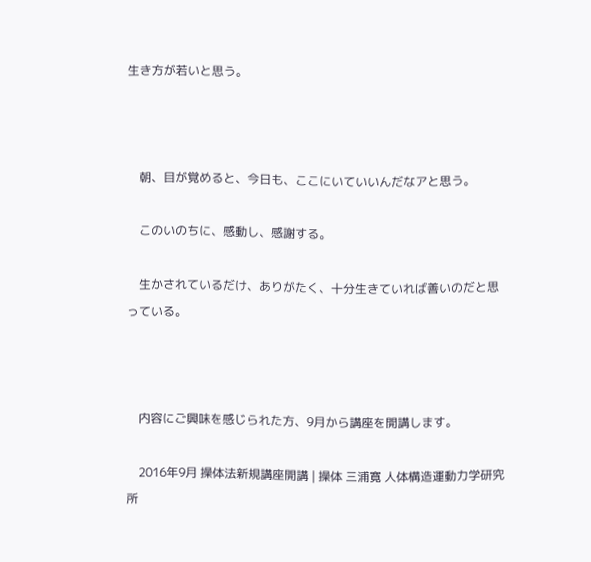生き方が若いと思う。



    朝、目が覚めると、今日も、ここにいていいんだなアと思う。

    このいのちに、感動し、感謝する。

    生かされているだけ、ありがたく、十分生きていれば善いのだと思っている。



    内容にご興味を感じられた方、9月から講座を開講します。

    2016年9月 操体法新規講座開講 | 操体 三浦寛 人体構造運動力学研究所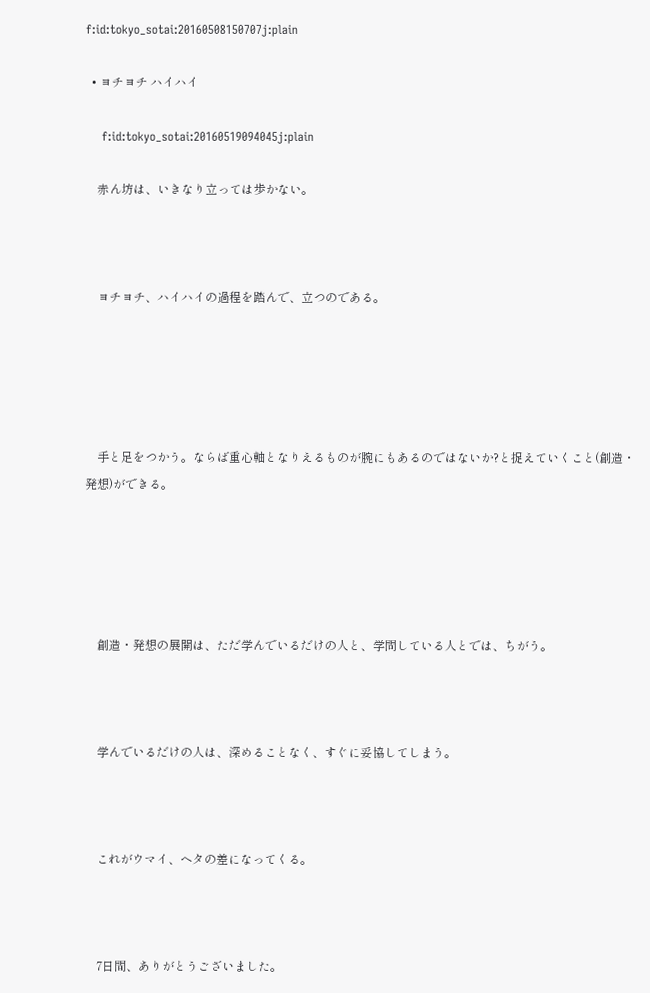f:id:tokyo_sotai:20160508150707j:plain

  • ヨチヨチ ハイハイ

    f:id:tokyo_sotai:20160519094045j:plain

    赤ん坊は、いきなり立っては歩かない。



    ヨチヨチ、ハイハイの過程を踏んで、立つのである。





    手と足をつかう。ならば重心軸となりえるものが腕にもあるのではないか?と捉えていくこと(創造・発想)ができる。





    創造・発想の展開は、ただ学んでいるだけの人と、学問している人とでは、ちがう。



    学んでいるだけの人は、深めることなく、すぐに妥協してしまう。



    これがウマイ、ヘタの差になってくる。



    7日間、ありがとうございました。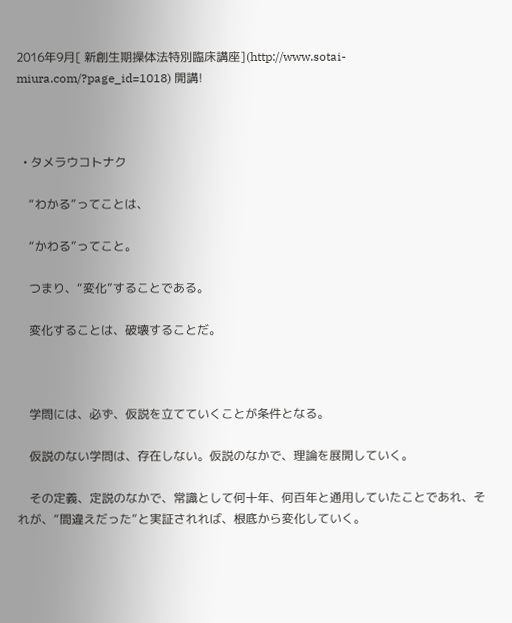2016年9月[ 新創生期操体法特別臨床講座](http://www.sotai-miura.com/?page_id=1018) 開講!



  • タメラウコトナク

    “わかる”ってことは、

    “かわる”ってこと。

    つまり、“変化”することである。

    変化することは、破壊することだ。



    学問には、必ず、仮説を立てていくことが条件となる。

    仮説のない学問は、存在しない。仮説のなかで、理論を展開していく。

    その定義、定説のなかで、常識として何十年、何百年と通用していたことであれ、それが、“間違えだった”と実証されれば、根底から変化していく。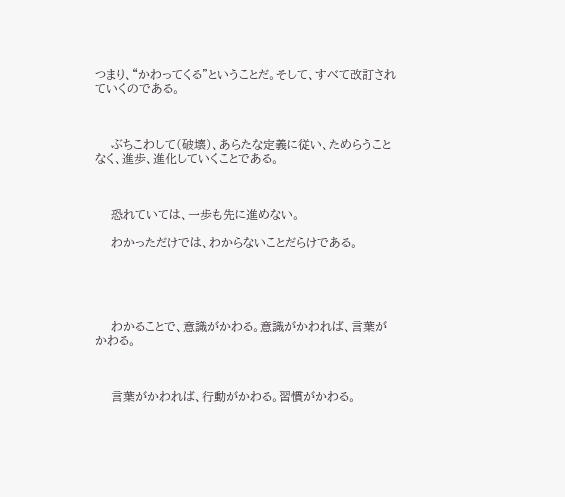つまり、“かわってくる”ということだ。そして、すべて改訂されていくのである。



    ぶちこわして(破壊)、あらたな定義に従い、ためらうことなく、進歩、進化していくことである。



    恐れていては、一歩も先に進めない。

    わかっただけでは、わからないことだらけである。





    わかることで、意識がかわる。意識がかわれば、言葉がかわる。



    言葉がかわれば、行動がかわる。習慣がかわる。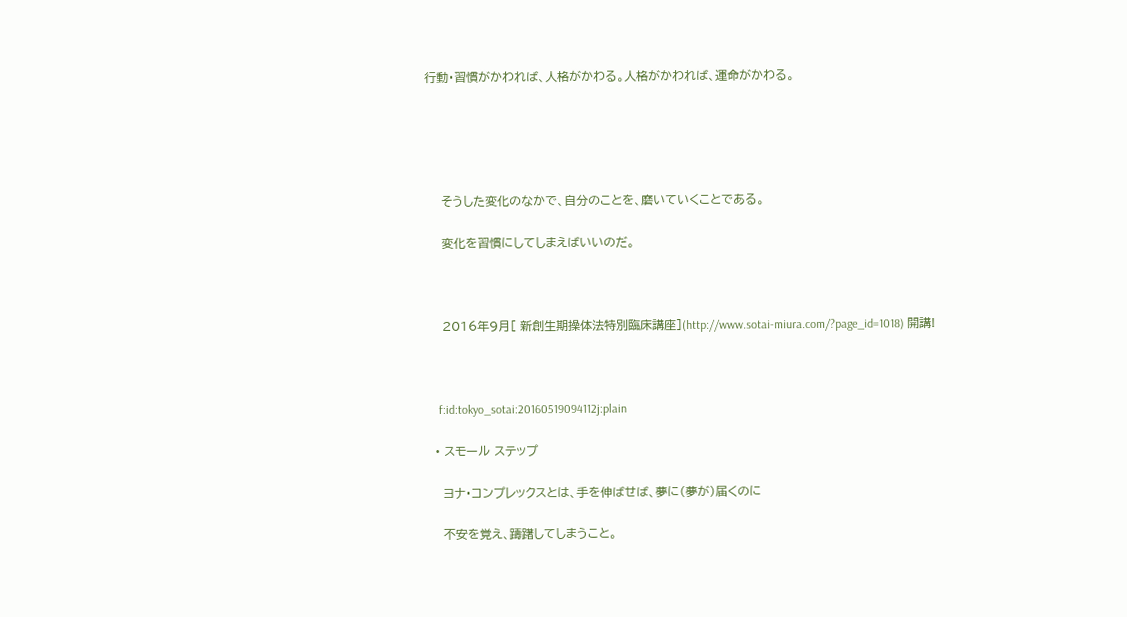行動・習慣がかわれば、人格がかわる。人格がかわれば、運命がかわる。





    そうした変化のなかで、自分のことを、磨いていくことである。

    変化を習慣にしてしまえばいいのだ。



    2016年9月[ 新創生期操体法特別臨床講座](http://www.sotai-miura.com/?page_id=1018) 開講!



    f:id:tokyo_sotai:20160519094112j:plain

  • スモール ステップ

    ヨナ・コンプレックスとは、手を伸ばせば、夢に(夢が)届くのに

    不安を覚え、躊躇してしまうこと。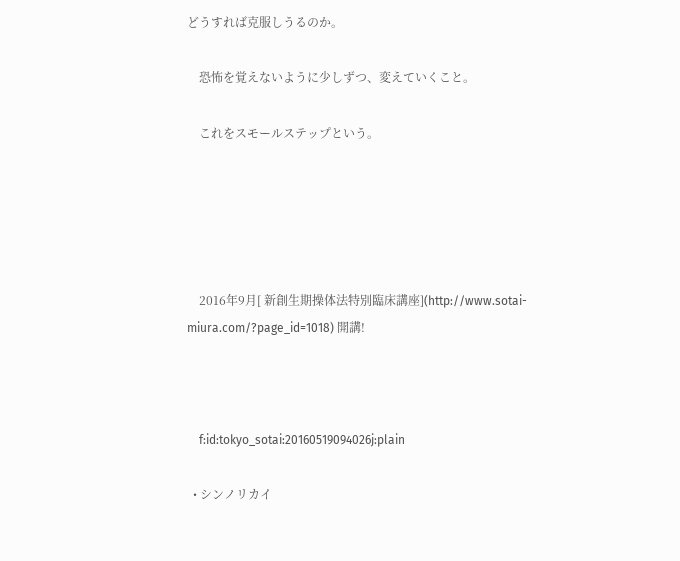どうすれば克服しうるのか。

    恐怖を覚えないように少しずつ、変えていくこと。

    これをスモールステップという。





    2016年9月[ 新創生期操体法特別臨床講座](http://www.sotai-miura.com/?page_id=1018) 開講!



    f:id:tokyo_sotai:20160519094026j:plain

  • シンノリカイ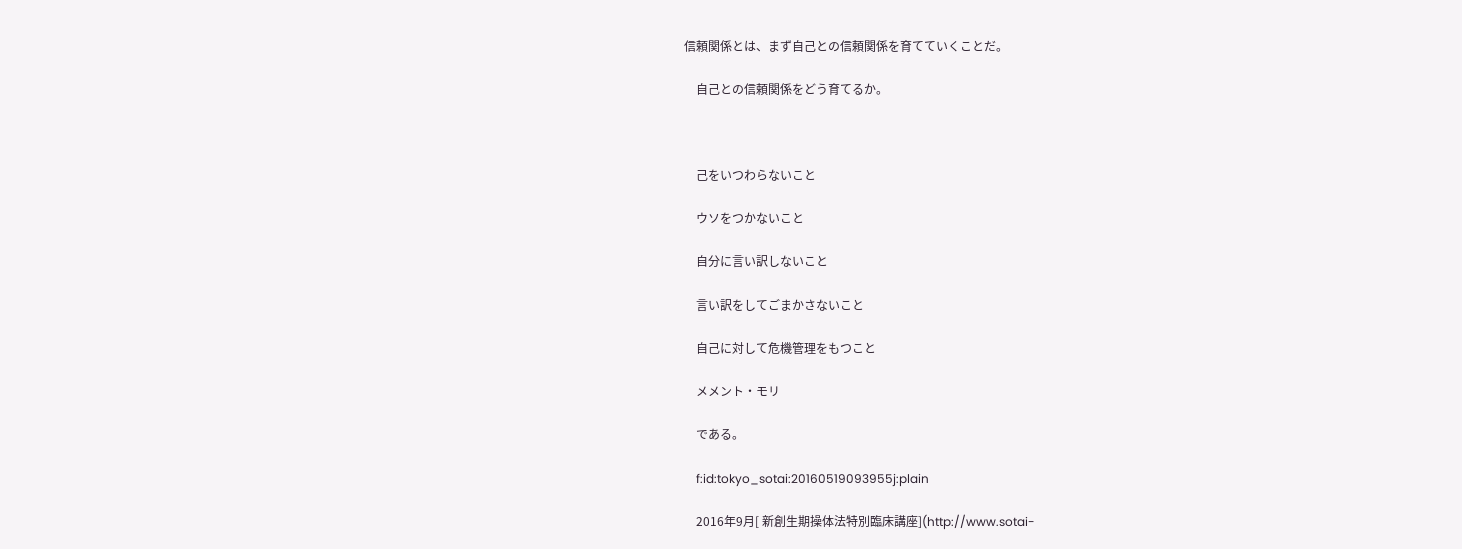信頼関係とは、まず自己との信頼関係を育てていくことだ。

    自己との信頼関係をどう育てるか。



    己をいつわらないこと

    ウソをつかないこと

    自分に言い訳しないこと

    言い訳をしてごまかさないこと

    自己に対して危機管理をもつこと

    メメント・モリ

    である。

    f:id:tokyo_sotai:20160519093955j:plain

    2016年9月[ 新創生期操体法特別臨床講座](http://www.sotai-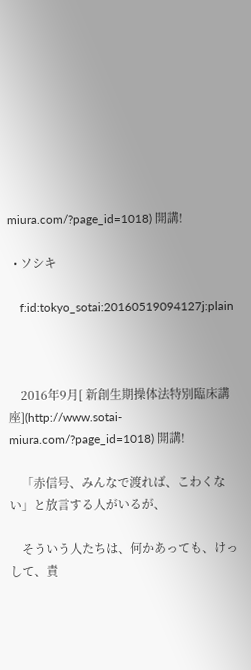miura.com/?page_id=1018) 開講!

  • ソシキ

    f:id:tokyo_sotai:20160519094127j:plain



    2016年9月[ 新創生期操体法特別臨床講座](http://www.sotai-miura.com/?page_id=1018) 開講!

    「赤信号、みんなで渡れば、こわくない」と放言する人がいるが、

    そういう人たちは、何かあっても、けっして、責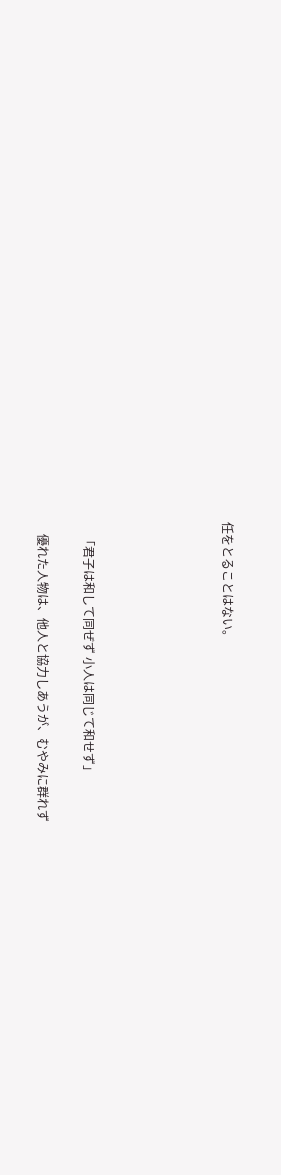任をとることはない。





    「君子は和して同ぜず 小人は同じて和せず」

    優れた人物は、他人と協力しあうが、むやみに群れず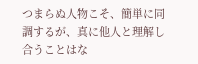つまらぬ人物こそ、簡単に同調するが、真に他人と理解し合うことはな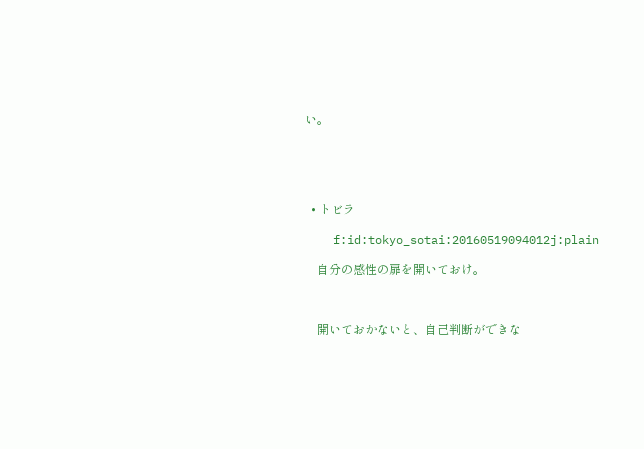い。





  • トビラ

    f:id:tokyo_sotai:20160519094012j:plain

    自分の感性の扉を開いておけ。



    開いておかないと、自己判断ができな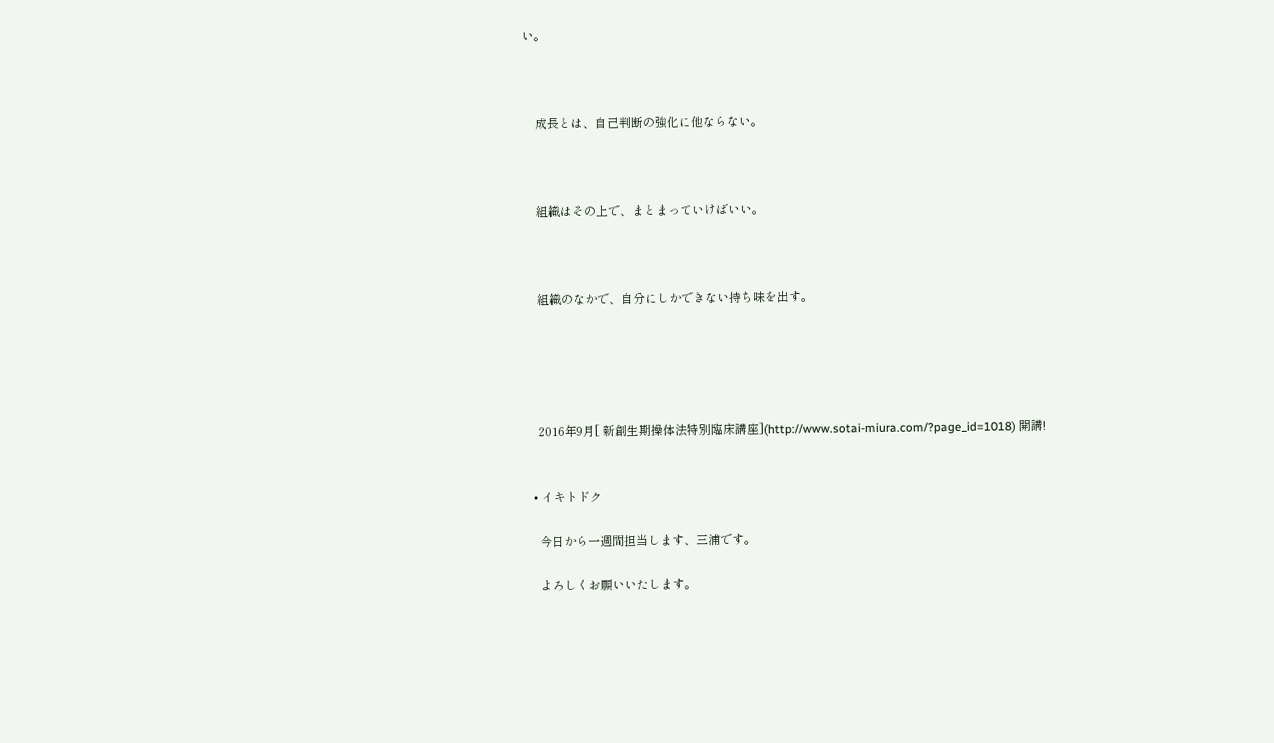い。



    成長とは、自己判断の強化に他ならない。



    組織はその上で、まとまっていけばいい。



    組織のなかで、自分にしかできない持ち味を出す。





    2016年9月[ 新創生期操体法特別臨床講座](http://www.sotai-miura.com/?page_id=1018) 開講!


  • イキトドク

    今日から一週間担当します、三浦です。

    よろしくお願いいたします。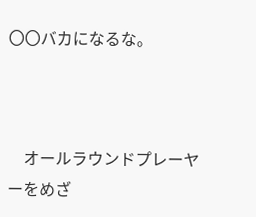〇〇バカになるな。



    オールラウンドプレーヤーをめざ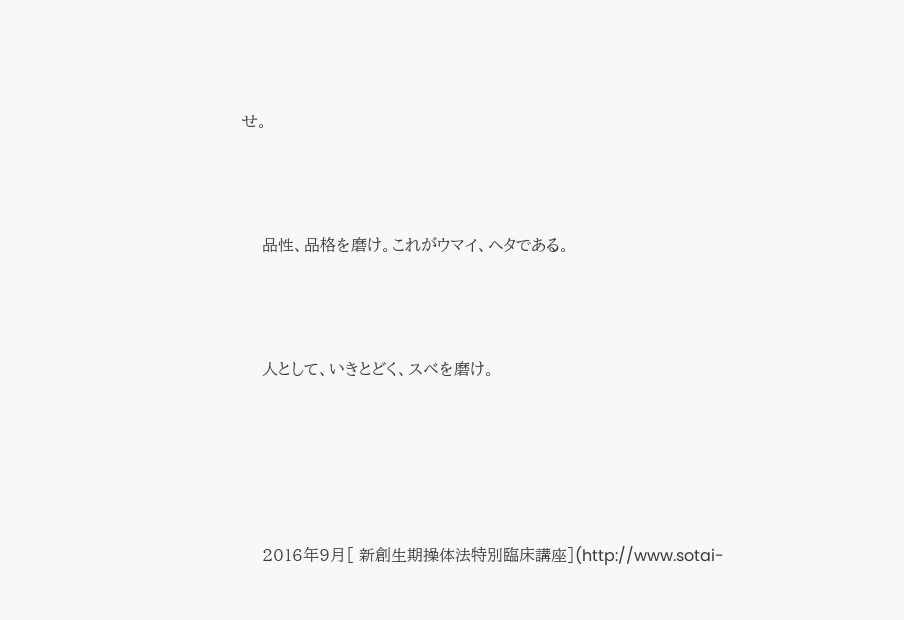せ。



    品性、品格を磨け。これがウマイ、ヘタである。



    人として、いきとどく、スベを磨け。





    2016年9月[ 新創生期操体法特別臨床講座](http://www.sotai-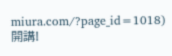miura.com/?page_id=1018) 開講!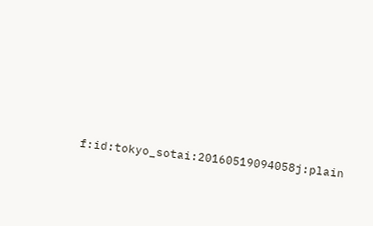f:id:tokyo_sotai:20160519094058j:plain